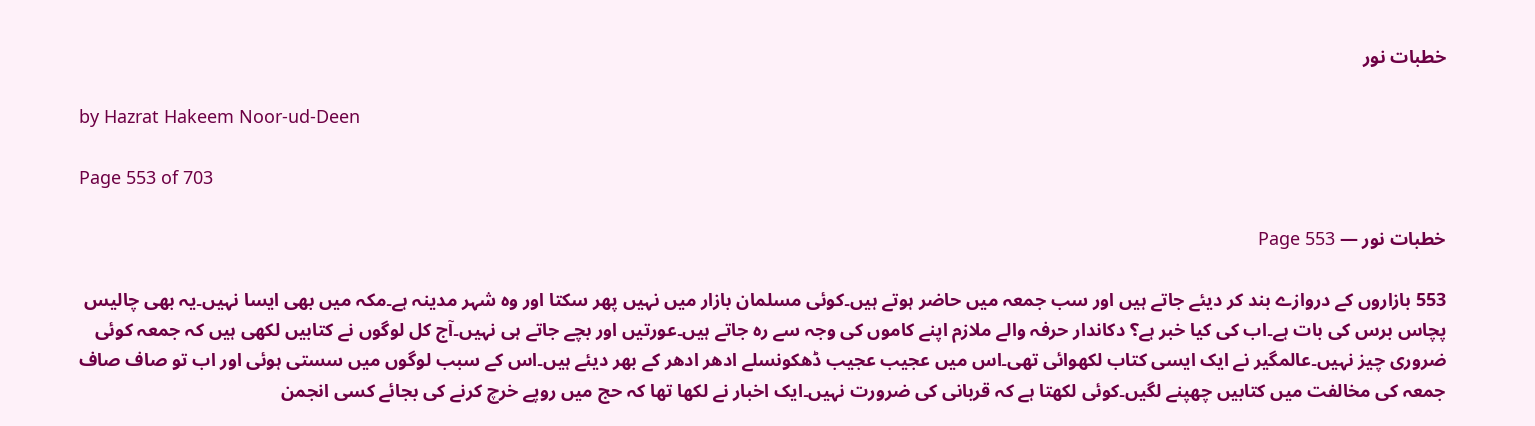خطبات نور

by Hazrat Hakeem Noor-ud-Deen

Page 553 of 703

خطبات نور — Page 553

553 بازاروں کے دروازے بند کر دیئے جاتے ہیں اور سب جمعہ میں حاضر ہوتے ہیں۔کوئی مسلمان بازار میں نہیں پھر سکتا اور وہ شہر مدینہ ہے۔مکہ میں بھی ایسا نہیں۔یہ بھی چالیس پچاس برس کی بات ہے۔اب کی کیا خبر ہے؟ دکاندار حرفہ والے ملازم اپنے کاموں کی وجہ سے رہ جاتے ہیں۔عورتیں اور بچے جاتے ہی نہیں۔آج کل لوگوں نے کتابیں لکھی ہیں کہ جمعہ کوئی ضروری چیز نہیں۔عالمگیر نے ایک ایسی کتاب لکھوائی تھی۔اس میں عجیب عجیب ڈھکونسلے ادھر ادھر کے بھر دیئے ہیں۔اس کے سبب لوگوں میں سستی ہوئی اور اب تو صاف صاف جمعہ کی مخالفت میں کتابیں چھپنے لگیں۔کوئی لکھتا ہے کہ قربانی کی ضرورت نہیں۔ایک اخبار نے لکھا تھا کہ حج میں روپے خرچ کرنے کی بجائے کسی انجمن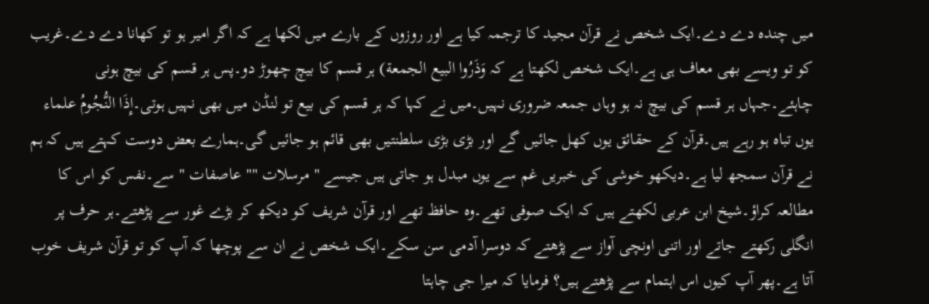میں چندہ دے دے۔ایک شخص نے قرآن مجید کا ترجمہ کیا ہے اور روزوں کے بارے میں لکھا ہے کہ اگر امیر ہو تو کھانا دے دے۔غریب کو تو ویسے بھی معاف ہی ہے۔ایک شخص لکھتا ہے کہ وَذَرُوا البيع الجمعة) ہر قسم کا بیچ چھوڑ دو۔پس ہر قسم کی بیچ ہونی چاہئے۔جہاں ہر قسم کی بیچ نہ ہو وہاں جمعہ ضروری نہیں۔میں نے کہا کہ ہر قسم کی بیع تو لنڈن میں بھی نہیں ہوتی۔إِذَا النُّجُومُ علماء یوں تباہ ہو رہے ہیں۔قرآن کے حقائق یوں کھل جائیں گے اور بڑی بڑی سلطنتیں بھی قائم ہو جائیں گی۔ہمارے بعض دوست کہتے ہیں کہ ہم نے قرآن سمجھ لیا ہے۔دیکھو خوشی کی خبریں غم سے یوں مبدل ہو جاتی ہیں جیسے " مرسلات "" عاصفات " سے۔نفس کو اس کا مطالعہ کراؤ۔شیخ ابن عربی لکھتے ہیں کہ ایک صوفی تھے۔وہ حافظ تھے اور قرآن شریف کو دیکھ کر بڑے غور سے پڑھتے۔ہر حرف پر انگلی رکھتے جاتے اور اتنی اونچی آواز سے پڑھتے کہ دوسرا آدمی سن سکے۔ایک شخص نے ان سے پوچھا کہ آپ کو تو قرآن شریف خوب آتا ہے۔پھر آپ کیوں اس اہتمام سے پڑھتے ہیں؟ فرمایا کہ میرا جی چاہتا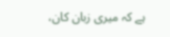ہے کہ میری زبان کان،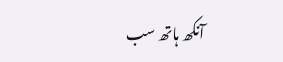آنکھ ہاتھ سب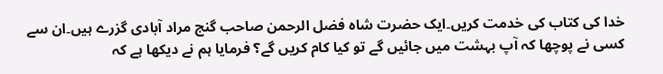خدا کی کتاب کی خدمت کریں۔ایک حضرت شاہ فضل الرحمن صاحب گنج مراد آبادی گزرے ہیں۔ان سے کسی نے پوچھا کہ آپ بہشت میں جائیں گے تو کیا کام کریں گے؟ فرمایا ہم نے دیکھا ہے کہ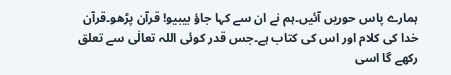ہمارے پاس حوریں آئیں۔ہم نے ان سے کہا جاؤ بیبیو! قرآن پڑھو۔قرآن خدا کی کلام اور اس کی کتاب ہے۔جس قدر کوئی اللہ تعالٰی سے تعلق رکھے گا اسی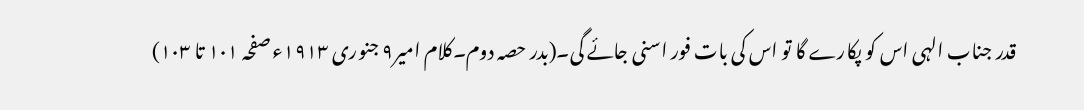قدر جناب الہی اس کو پکارے گا تو اس کی بات فور اسنی جائے گی۔(بدر حصہ دوم۔کلام امیر۹ جنوری ۱۹۱۳ء صفحہ ۱۰۱ تا ۱۰۳)